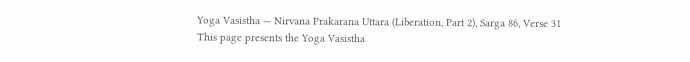Yoga Vasistha — Nirvana Prakarana Uttara (Liberation, Part 2), Sarga 86, Verse 31
This page presents the Yoga Vasistha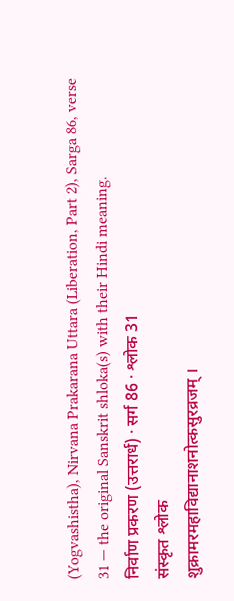(Yogvashistha), Nirvana Prakarana Uttara (Liberation, Part 2), Sarga 86, verse 31 — the original Sanskrit shloka(s) with their Hindi meaning.
निर्वाण प्रकरण (उत्तरार्ध) · सर्ग 86 · श्लोक 31
संस्कृत श्लोक
शुक्रामरमहाविद्यानाशनोत्कसुरव्रजम् ।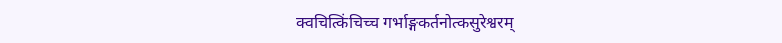क्वचित्किंचिच्च गर्भाङ्गकर्तनोत्कसुरेश्वरम्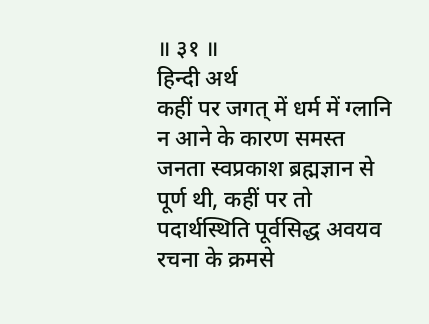॥ ३१ ॥
हिन्दी अर्थ
कहीं पर जगत् में धर्म में ग्लानि न आने के कारण समस्त
जनता स्वप्रकाश ब्रह्मज्ञान से पूर्ण थी, कहीं पर तो पदार्थस्थिति पूर्वसिद्ध अवयव रचना के क्रमसे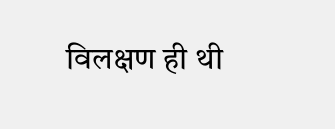विलक्षण ही थी